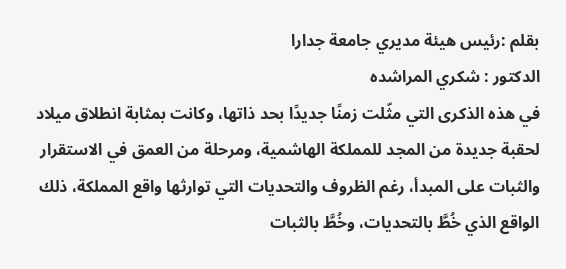بقلم :رئيس هيئة مديري جامعة جدارا
الدكتور : شكري المراشده
في هذه الذكرى التي مثّلت زمنًا جديدًا بحد ذاتها، وكانت بمثابة انطلاق ميلاد لحقبة جديدة من المجد للمملكة الهاشمية، ومرحلة من العمق في الاستقرار والثبات على المبدأ، رغم الظروف والتحديات التي توارثها واقع المملكة، ذلك الواقع الذي خُطَّ بالتحديات، وخُطَّ بالثبات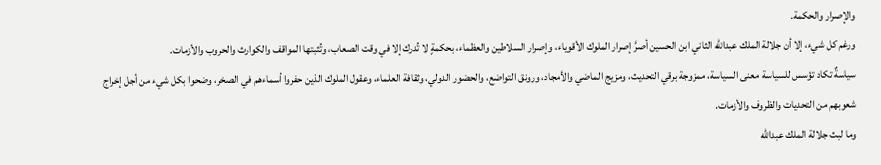والإصرار والحكمة.
ورغم كل شيء، إلا أن جلالة الملك عبدالله الثاني ابن الحسين أصرَّ إصرار الملوك الأقوياء، وإصرار السلاطين والعظماء، بحكمةٍ لا تُدرك إلا في وقت الصعاب، وتُثبتها المواقف والكوارث والحروب والأزمات.
سياسةٌ تكاد تؤسس للسياسة معنى السياسة، ممزوجة برقي التحديث، ومزيج الماضي والأمجاد، ورونق التواضع، والحضور الدولي، وثقافة العلماء، وعقول الملوك الذين حفروا أسماءهم في الصخر، وضحوا بكل شيء من أجل إخراج شعوبهم من التحديات والظروف والأزمات.
وما لبث جلالة الملك عبدالله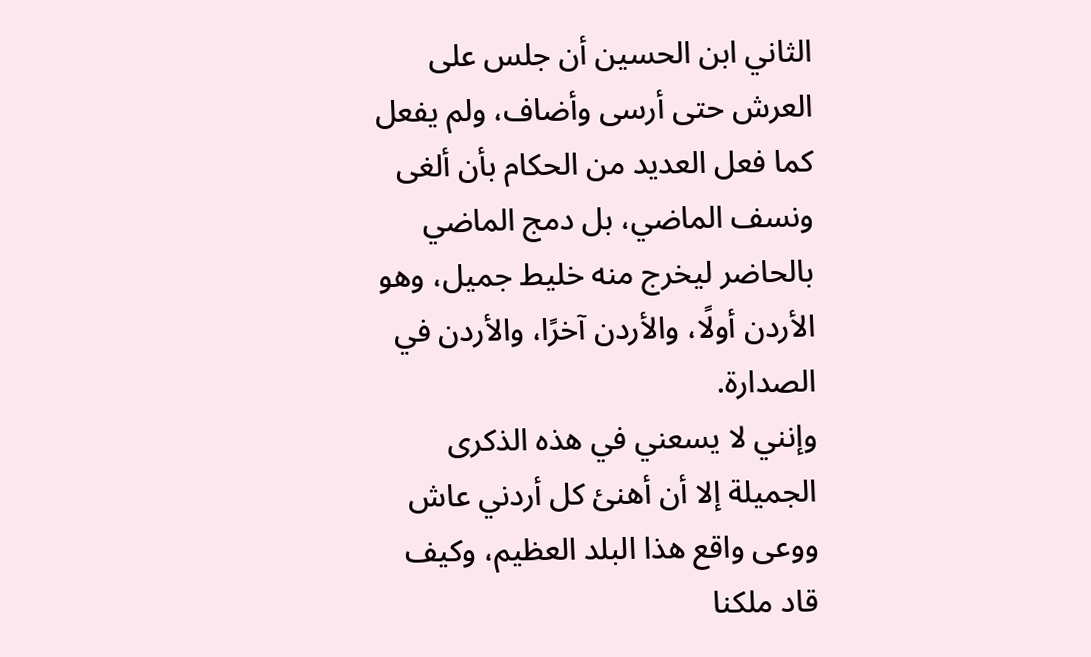الثاني ابن الحسين أن جلس على العرش حتى أرسى وأضاف، ولم يفعل كما فعل العديد من الحكام بأن ألغى ونسف الماضي، بل دمج الماضي بالحاضر ليخرج منه خليط جميل، وهو الأردن أولًا، والأردن آخرًا، والأردن في الصدارة.
وإنني لا يسعني في هذه الذكرى الجميلة إلا أن أهنئ كل أردني عاش ووعى واقع هذا البلد العظيم، وكيف قاد ملكنا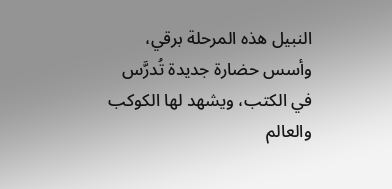النبيل هذه المرحلة برقي، وأسس حضارة جديدة تُدرَّس في الكتب، ويشهد لها الكوكب والعالم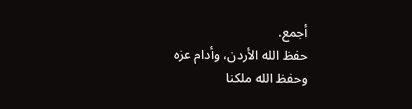أجمع.
حفظ الله الأردن، وأدام عزه
وحفظ الله ملكنا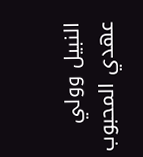النبيل وولي عهدي المحبوب